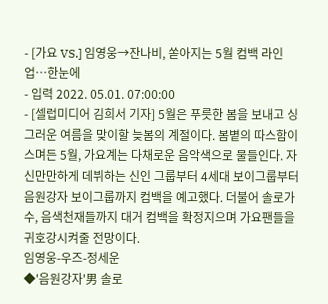- [가요 VS.] 임영웅→잔나비, 쏟아지는 5월 컴백 라인업…한눈에
- 입력 2022. 05.01. 07:00:00
- [셀럽미디어 김희서 기자] 5월은 푸릇한 봄을 보내고 싱그러운 여름을 맞이할 늦봄의 계절이다. 봄볕의 따스함이 스며든 5월, 가요계는 다채로운 음악색으로 물들인다. 자신만만하게 데뷔하는 신인 그룹부터 4세대 보이그룹부터 음원강자 보이그룹까지 컴백을 예고했다. 더불어 솔로가수, 음색천재들까지 대거 컴백을 확정지으며 가요팬들을 귀호강시켜줄 전망이다.
임영웅-우즈-정세운
◆'음원강자'男 솔로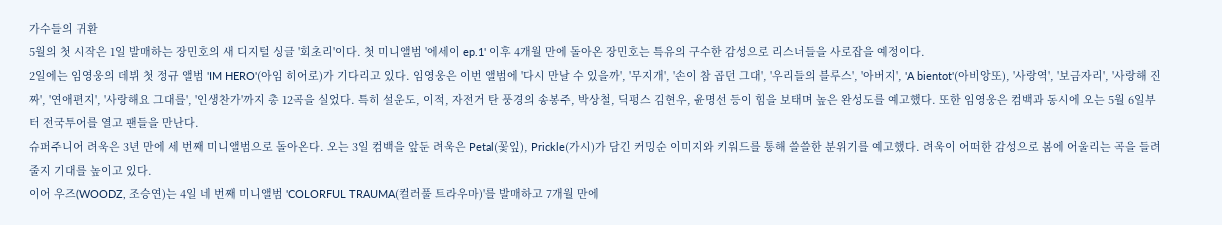가수들의 귀환
5월의 첫 시작은 1일 발매하는 장민호의 새 디지털 싱글 '회초리'이다. 첫 미니앨범 '에세이 ep.1' 이후 4개월 만에 돌아온 장민호는 특유의 구수한 감성으로 리스너들을 사로잡을 예정이다.
2일에는 임영웅의 데뷔 첫 정규 앨범 'IM HERO'(아임 히어로)가 기다리고 있다. 임영웅은 이번 앨범에 '다시 만날 수 있을까', '무지개', '손이 참 곱던 그대', '우리들의 블루스', '아버지', 'A bientot'(아비앙또), '사랑역', '보금자리', '사랑해 진짜', '연애편지', '사랑해요 그대를', '인생찬가'까지 총 12곡을 실었다. 특히 설운도, 이적, 자전거 탄 풍경의 송봉주, 박상철, 딕펑스 김현우, 윤명선 등이 힘을 보태며 높은 완성도를 예고했다. 또한 임영웅은 컴백과 동시에 오는 5월 6일부터 전국투어를 열고 팬들을 만난다.
슈퍼주니어 려욱은 3년 만에 세 번째 미니앨범으로 돌아온다. 오는 3일 컴백을 앞둔 려욱은 Petal(꽃잎), Prickle(가시)가 담긴 커밍순 이미지와 키워드를 통해 쓸쓸한 분위기를 예고했다. 려욱이 어떠한 감성으로 봄에 어울리는 곡을 들려줄지 기대를 높이고 있다.
이어 우즈(WOODZ, 조승연)는 4일 네 번째 미니앨범 'COLORFUL TRAUMA(컬러풀 트라우마)'를 발매하고 7개월 만에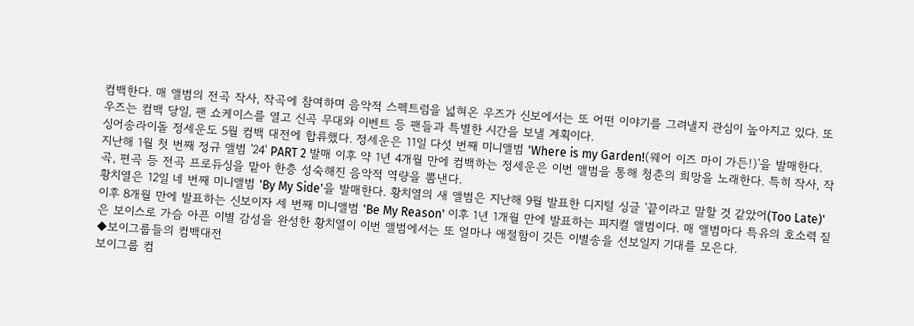컴백한다. 매 앨범의 전곡 작사, 작곡에 참여하며 음악적 스펙트럼을 넓혀온 우즈가 신보에서는 또 어떤 이야기를 그려낼지 관심이 높아지고 있다. 또 우즈는 컴백 당일, 팬 쇼케이스를 열고 신곡 무대와 이벤트 등 팬들과 특별한 시간을 보낼 계획이다.
싱어송라이돌 정세운도 5월 컴백 대전에 합류했다. 정세운은 11일 다섯 번째 미니앨범 'Where is my Garden!(웨어 이즈 마이 가든!)'을 발매한다. 지난해 1월 첫 번째 정규 앨범 '24' PART 2 발매 이후 약 1년 4개월 만에 컴백하는 정세운은 이번 앨범을 통해 청춘의 희망을 노래한다. 특히 작사, 작곡, 편곡 등 전곡 프로듀싱을 맡아 한층 성숙해진 음악적 역량을 뽐낸다.
황치열은 12일 네 번째 미니앨범 'By My Side'을 발매한다. 황치열의 새 앨범은 지난해 9월 발표한 디지털 싱글 '끝이라고 말할 것 같았어(Too Late)' 이후 8개월 만에 발표하는 신보이자 세 번째 미니앨범 'Be My Reason' 이후 1년 1개월 만에 발표하는 피지컬 앨범이다. 매 앨범마다 특유의 호소력 짙은 보이스로 가슴 아픈 이별 감성을 완성한 황치열이 이번 앨범에서는 또 얼마나 애절함이 깃든 이별송을 선보일지 기대를 모은다.
◆보이그룹들의 컴백대전
보이그룹 컴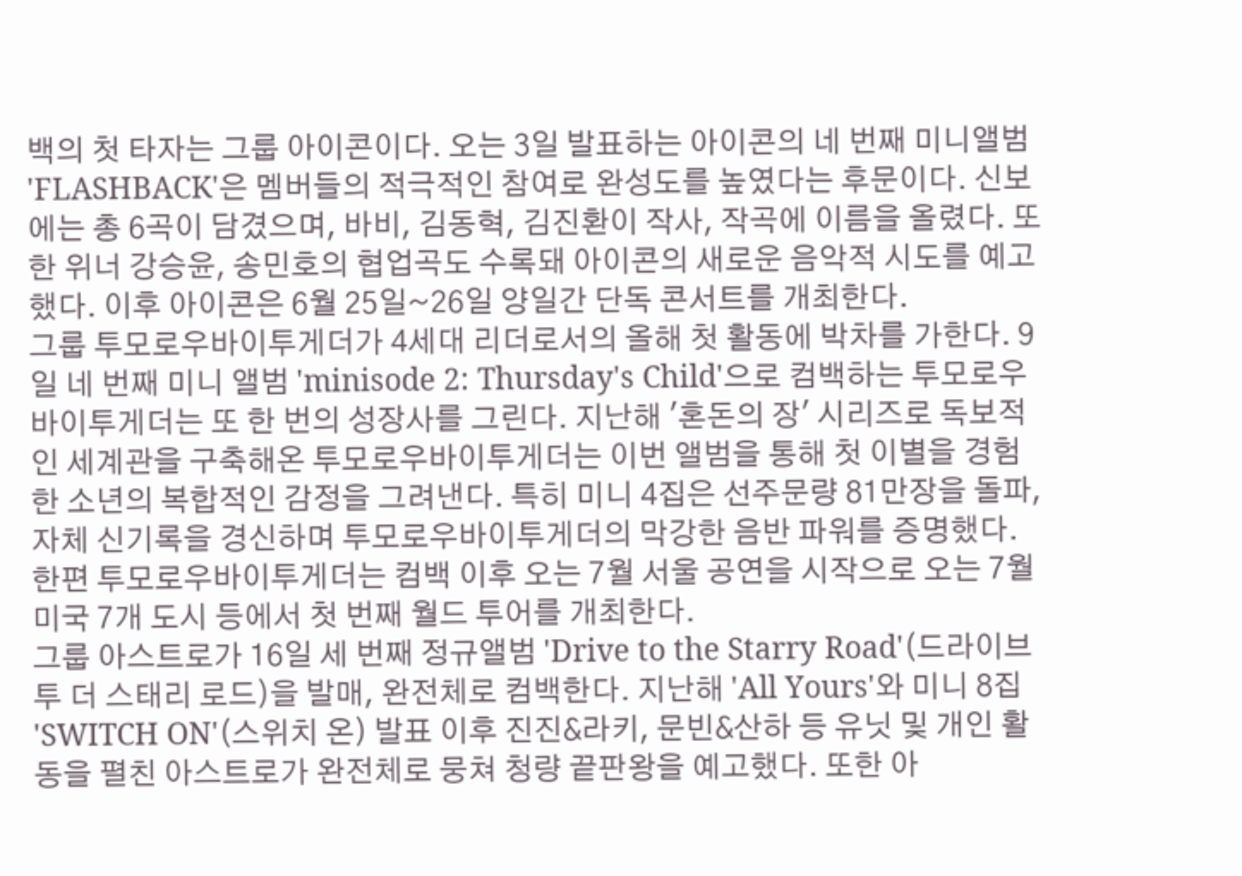백의 첫 타자는 그룹 아이콘이다. 오는 3일 발표하는 아이콘의 네 번째 미니앨범 'FLASHBACK'은 멤버들의 적극적인 참여로 완성도를 높였다는 후문이다. 신보에는 총 6곡이 담겼으며, 바비, 김동혁, 김진환이 작사, 작곡에 이름을 올렸다. 또한 위너 강승윤, 송민호의 협업곡도 수록돼 아이콘의 새로운 음악적 시도를 예고했다. 이후 아이콘은 6월 25일~26일 양일간 단독 콘서트를 개최한다.
그룹 투모로우바이투게더가 4세대 리더로서의 올해 첫 활동에 박차를 가한다. 9일 네 번째 미니 앨범 'minisode 2: Thursday's Child'으로 컴백하는 투모로우바이투게더는 또 한 번의 성장사를 그린다. 지난해 '혼돈의 장' 시리즈로 독보적인 세계관을 구축해온 투모로우바이투게더는 이번 앨범을 통해 첫 이별을 경험한 소년의 복합적인 감정을 그려낸다. 특히 미니 4집은 선주문량 81만장을 돌파, 자체 신기록을 경신하며 투모로우바이투게더의 막강한 음반 파워를 증명했다. 한편 투모로우바이투게더는 컴백 이후 오는 7월 서울 공연을 시작으로 오는 7월 미국 7개 도시 등에서 첫 번째 월드 투어를 개최한다.
그룹 아스트로가 16일 세 번째 정규앨범 'Drive to the Starry Road'(드라이브 투 더 스태리 로드)을 발매, 완전체로 컴백한다. 지난해 'All Yours'와 미니 8집 'SWITCH ON'(스위치 온) 발표 이후 진진&라키, 문빈&산하 등 유닛 및 개인 활동을 펼친 아스트로가 완전체로 뭉쳐 청량 끝판왕을 예고했다. 또한 아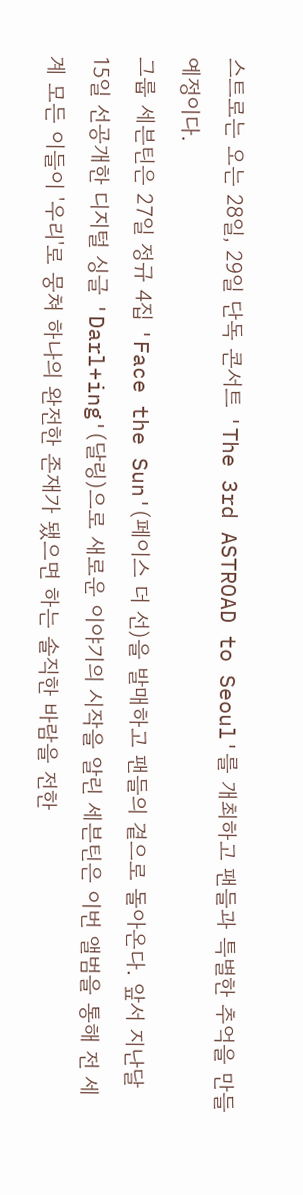스트로는 오는 28일, 29일 단독 콘서트 'The 3rd ASTROAD to Seoul'를 개최하고 팬들과 특별한 추억을 만들 예정이다.
그룹 세븐틴은 27일 정규 4집 'Face the Sun'(페이스 더 선)을 발매하고 팬들의 곁으로 돌아온다. 앞서 지난달 15일 선공개한 디지털 싱글 'Darl+ing'(달링)으로 새로운 이야기의 시작을 알린 세븐틴은 이번 앨범을 통해 전 세계 모든 이들이 '우리'로 뭉쳐 하나의 완전한 존재가 됐으면 하는 솔직한 바람을 전한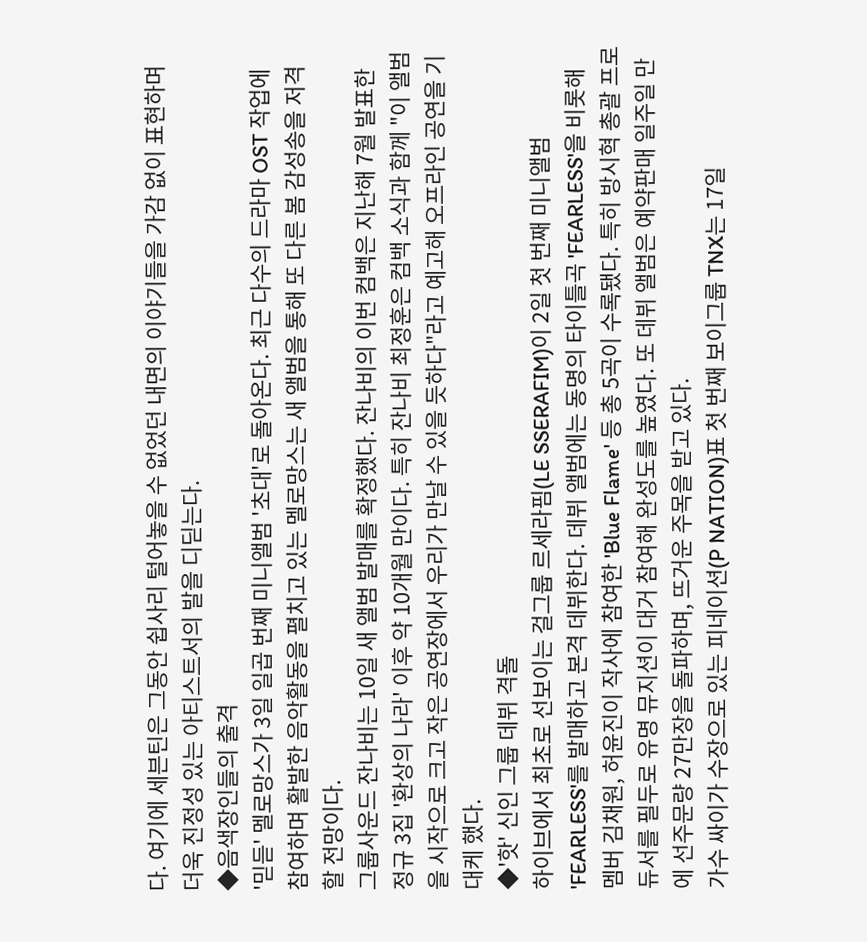다. 여기에 세븐틴은 그동안 쉽사리 털어놓을 수 없었던 내면의 이야기들을 가감 없이 표현하며 더욱 진정성 있는 아티스트서의 발을 디딛는다.
◆음색장인들의 출격
'믿듣' 멜로망스가 3일 일곱 번째 미니앨범 '초대'로 돌아온다. 최근 다수의 드라마 OST 작업에 참여하며 활발한 음악활동을 펼치고 있는 멜로망스는 새 앨범을 통해 또 다른 봄 감성송을 저격할 전망이다.
그룹사운드 잔나비는 10일 새 앨범 발매를 확정했다. 잔나비의 이번 컴백은 지난해 7월 발표한 정규 3집 '환상의 나라' 이후 약 10개월 만이다. 특히 잔나비 최정훈은 컴백 소식과 함께 "이 앨범을 시작으로 크고 작은 공연장에서 우리가 만날 수 있을 듯하다"라고 예고해 오프라인 공연을 기대케 했다.
◆'핫' 신인 그룹 데뷔 격돌
하이브에서 최초로 선보이는 걸그룹 르세라핌(LE SSERAFIM)이 2일 첫 번째 미니앨범 'FEARLESS'를 발매하고 본격 데뷔한다. 데뷔 앨범에는 동명의 타이틀곡 'FEARLESS'을 비롯해 멤버 김채원, 허윤진이 작사에 참여한 'Blue Flame' 등 총 5곡이 수록됐다. 특히 방시혁 총괄 프로듀서를 필두로 유명 뮤지션이 대거 참여해 완성도를 높였다. 또 데뷔 앨범은 예약판매 일주일 만에 선주문량 27만장을 돌파하며, 뜨거운 주목을 받고 있다.
가수 싸이가 수장으로 있는 피네이션(P NATION)표 첫 번째 보이그룹 TNX는 17일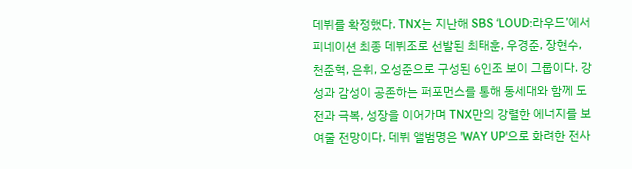데뷔를 확정했다. TNX는 지난해 SBS ‘LOUD:라우드’에서 피네이션 최종 데뷔조로 선발된 최태훈, 우경준, 장현수, 천준혁, 은휘, 오성준으로 구성된 6인조 보이 그룹이다. 강성과 감성이 공존하는 퍼포먼스를 통해 동세대와 함께 도전과 극복, 성장을 이어가며 TNX만의 강렬한 에너지를 보여줄 전망이다. 데뷔 앨범명은 'WAY UP'으로 화려한 전사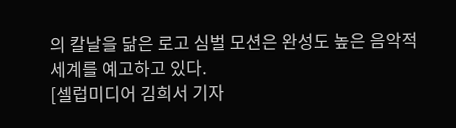의 칼날을 닮은 로고 심벌 모션은 완성도 높은 음악적 세계를 예고하고 있다.
[셀럽미디어 김희서 기자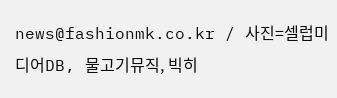news@fashionmk.co.kr / 사진=셀럽미디어DB, 물고기뮤직, 빅히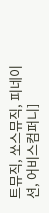트뮤직, 쏘스뮤직, 피네이션, 어비스컴퍼니]